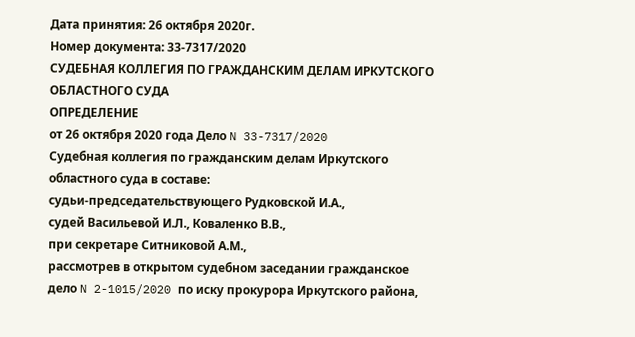Дата принятия: 26 октября 2020г.
Номер документа: 33-7317/2020
СУДЕБНАЯ КОЛЛЕГИЯ ПО ГРАЖДАНСКИМ ДЕЛАМ ИРКУТСКОГО ОБЛАСТНОГО СУДА
ОПРЕДЕЛЕНИЕ
от 26 октября 2020 года Дело N 33-7317/2020
Судебная коллегия по гражданским делам Иркутского областного суда в составе:
судьи-председательствующего Рудковской И.А.,
судей Васильевой И.Л., Коваленко В.В.,
при секретаре Ситниковой А.М.,
рассмотрев в открытом судебном заседании гражданское дело N 2-1015/2020 по иску прокурора Иркутского района,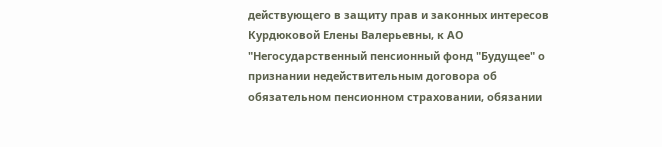действующего в защиту прав и законных интересов Курдюковой Елены Валерьевны, к АО "Негосударственный пенсионный фонд "Будущее" о признании недействительным договора об обязательном пенсионном страховании, обязании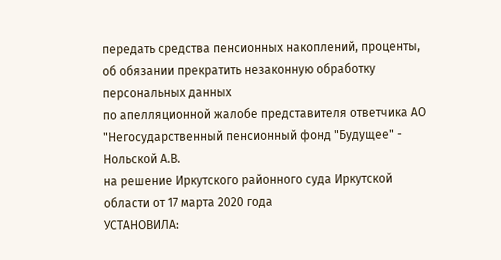передать средства пенсионных накоплений, проценты, об обязании прекратить незаконную обработку персональных данных
по апелляционной жалобе представителя ответчика АО "Негосударственный пенсионный фонд "Будущее" - Нольской А.В.
на решение Иркутского районного суда Иркутской области от 17 марта 2020 года
УСТАНОВИЛА: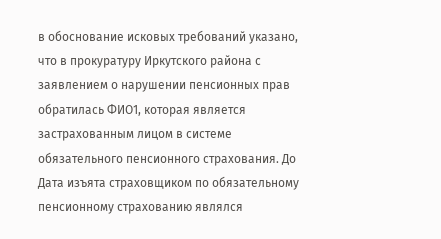в обоснование исковых требований указано, что в прокуратуру Иркутского района с заявлением о нарушении пенсионных прав обратилась ФИО1, которая является застрахованным лицом в системе обязательного пенсионного страхования. До Дата изъята страховщиком по обязательному пенсионному страхованию являлся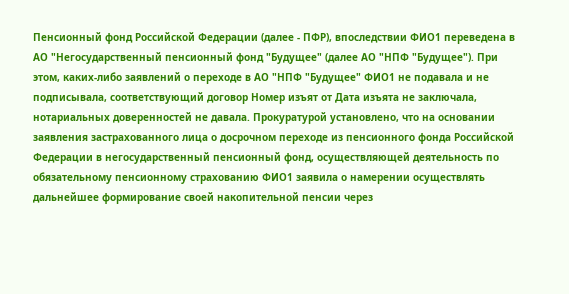Пенсионный фонд Российской Федерации (далее - ПФР), впоследствии ФИО1 переведена в АО "Негосударственный пенсионный фонд "Будущее" (далее АО "НПФ "Будущее"). При этом, каких-либо заявлений о переходе в АО "НПФ "Будущее" ФИО1 не подавала и не подписывала, соответствующий договор Номер изъят от Дата изъята не заключала, нотариальных доверенностей не давала. Прокуратурой установлено, что на основании заявления застрахованного лица о досрочном переходе из пенсионного фонда Российской Федерации в негосударственный пенсионный фонд, осуществляющей деятельность по обязательному пенсионному страхованию ФИО1 заявила о намерении осуществлять дальнейшее формирование своей накопительной пенсии через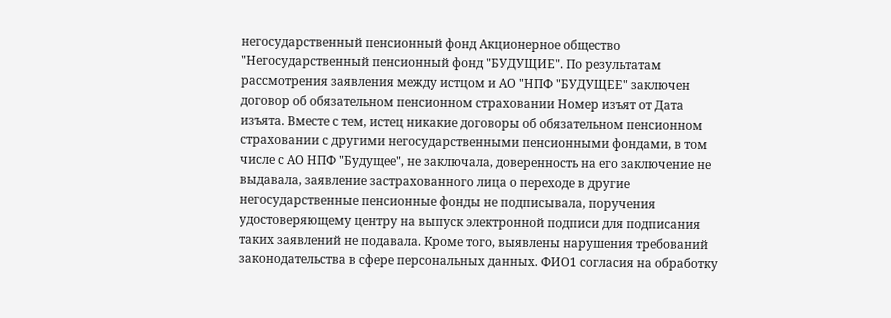негосударственный пенсионный фонд Акционерное общество "Негосударственный пенсионный фонд "БУДУЩИЕ". По результатам рассмотрения заявления между истцом и АО "НПФ "БУДУЩЕЕ" заключен договор об обязательном пенсионном страховании Номер изъят от Дата изъята. Вместе с тем, истец никакие договоры об обязательном пенсионном страховании с другими негосударственными пенсионными фондами, в том числе с АО НПФ "Будущее", не заключала, доверенность на его заключение не выдавала, заявление застрахованного лица о переходе в другие негосударственные пенсионные фонды не подписывала, поручения удостоверяющему центру на выпуск электронной подписи для подписания таких заявлений не подавала. Кроме того, выявлены нарушения требований законодательства в сфере персональных данных. ФИО1 согласия на обработку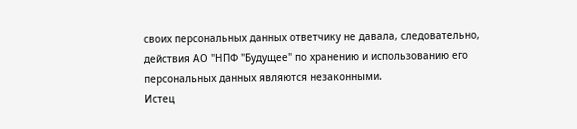своих персональных данных ответчику не давала, следовательно, действия АО "НПФ "Будущее" по хранению и использованию его персональных данных являются незаконными.
Истец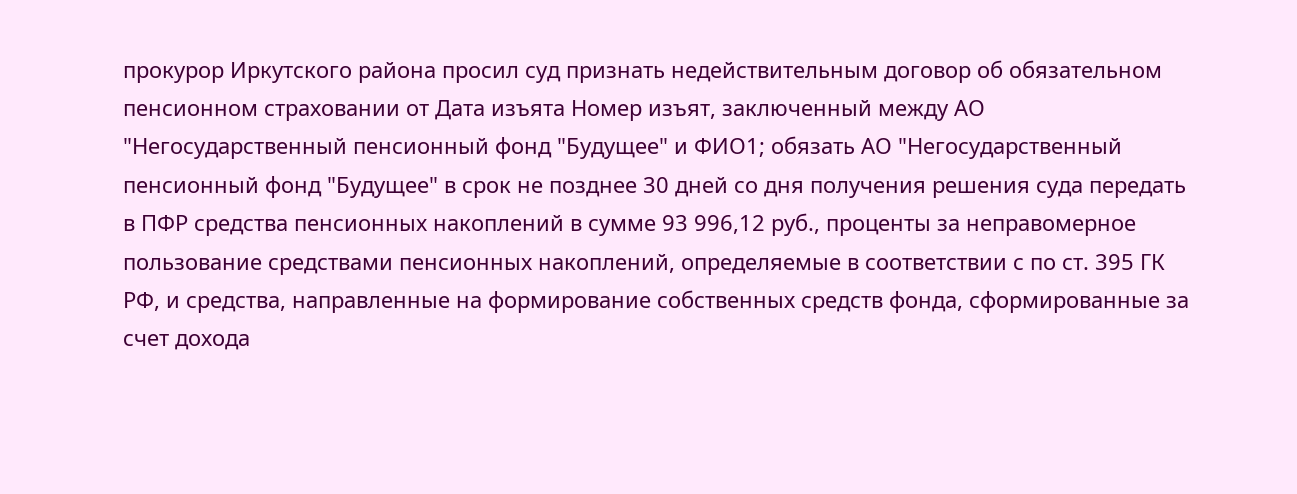прокурор Иркутского района просил суд признать недействительным договор об обязательном пенсионном страховании от Дата изъята Номер изъят, заключенный между АО "Негосударственный пенсионный фонд "Будущее" и ФИО1; обязать АО "Негосударственный пенсионный фонд "Будущее" в срок не позднее 30 дней со дня получения решения суда передать в ПФР средства пенсионных накоплений в сумме 93 996,12 руб., проценты за неправомерное пользование средствами пенсионных накоплений, определяемые в соответствии с по ст. 395 ГК РФ, и средства, направленные на формирование собственных средств фонда, сформированные за счет дохода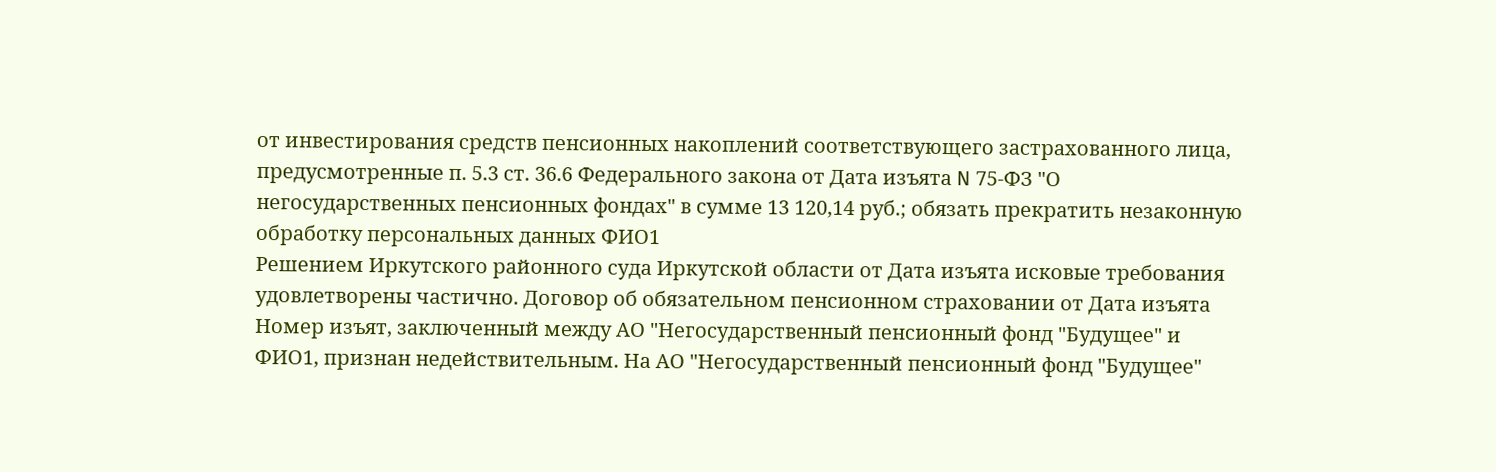от инвестирования средств пенсионных накоплений соответствующего застрахованного лица, предусмотренные п. 5.3 ст. 36.6 Федерального закона от Дата изъята N 75-ФЗ "О негосударственных пенсионных фондах" в сумме 13 120,14 руб.; обязать прекратить незаконную обработку персональных данных ФИО1
Решением Иркутского районного суда Иркутской области от Дата изъята исковые требования удовлетворены частично. Договор об обязательном пенсионном страховании от Дата изъята Номер изъят, заключенный между АО "Негосударственный пенсионный фонд "Будущее" и ФИО1, признан недействительным. На АО "Негосударственный пенсионный фонд "Будущее"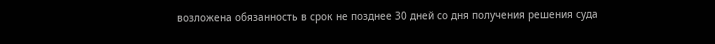возложена обязанность в срок не позднее 30 дней со дня получения решения суда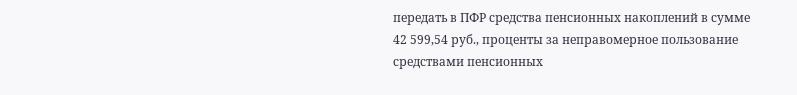передать в ПФР средства пенсионных накоплений в сумме 42 599,54 руб., проценты за неправомерное пользование средствами пенсионных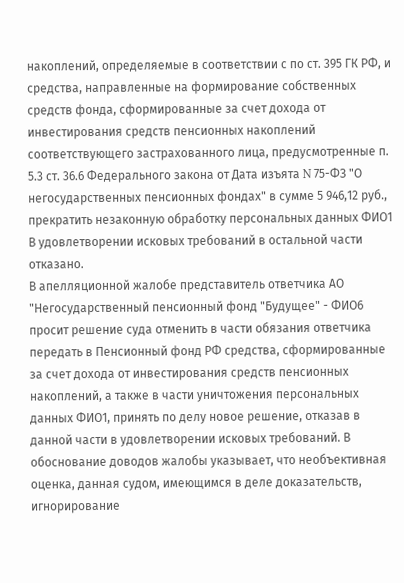накоплений, определяемые в соответствии с по ст. 395 ГК РФ, и средства, направленные на формирование собственных средств фонда, сформированные за счет дохода от инвестирования средств пенсионных накоплений соответствующего застрахованного лица, предусмотренные п. 5.3 ст. 36.6 Федерального закона от Дата изъята N 75-ФЗ "О негосударственных пенсионных фондах" в сумме 5 946,12 руб., прекратить незаконную обработку персональных данных ФИО1
В удовлетворении исковых требований в остальной части отказано.
В апелляционной жалобе представитель ответчика АО "Негосударственный пенсионный фонд "Будущее" - ФИО6 просит решение суда отменить в части обязания ответчика передать в Пенсионный фонд РФ средства, сформированные за счет дохода от инвестирования средств пенсионных накоплений, а также в части уничтожения персональных данных ФИО1, принять по делу новое решение, отказав в данной части в удовлетворении исковых требований. В обоснование доводов жалобы указывает, что необъективная оценка, данная судом, имеющимся в деле доказательств, игнорирование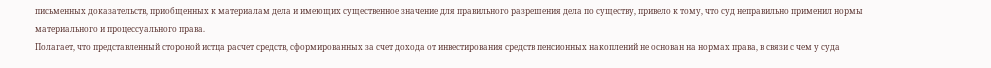письменных доказательств, приобщенных к материалам дела и имеющих существенное значение для правильного разрешения дела по существу, привело к тому, что суд неправильно применил нормы материального и процессуального права.
Полагает, что представленный стороной истца расчет средств, сформированных за счет дохода от инвестирования средств пенсионных накоплений не основан на нормах права, в связи с чем у суда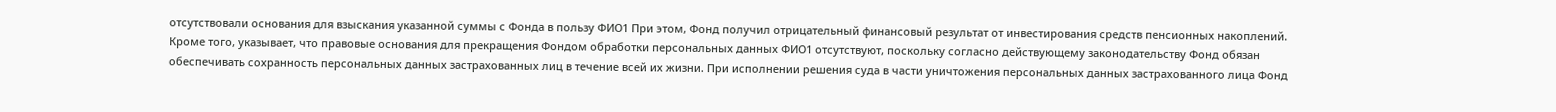отсутствовали основания для взыскания указанной суммы с Фонда в пользу ФИО1 При этом, Фонд получил отрицательный финансовый результат от инвестирования средств пенсионных накоплений.
Кроме того, указывает, что правовые основания для прекращения Фондом обработки персональных данных ФИО1 отсутствуют, поскольку согласно действующему законодательству Фонд обязан обеспечивать сохранность персональных данных застрахованных лиц в течение всей их жизни. При исполнении решения суда в части уничтожения персональных данных застрахованного лица Фонд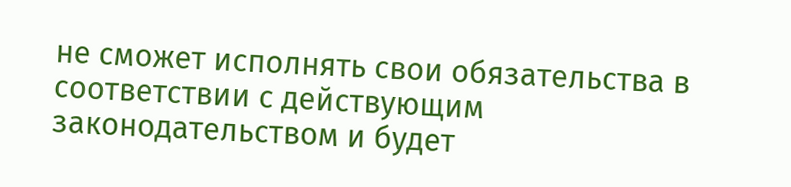не сможет исполнять свои обязательства в соответствии с действующим законодательством и будет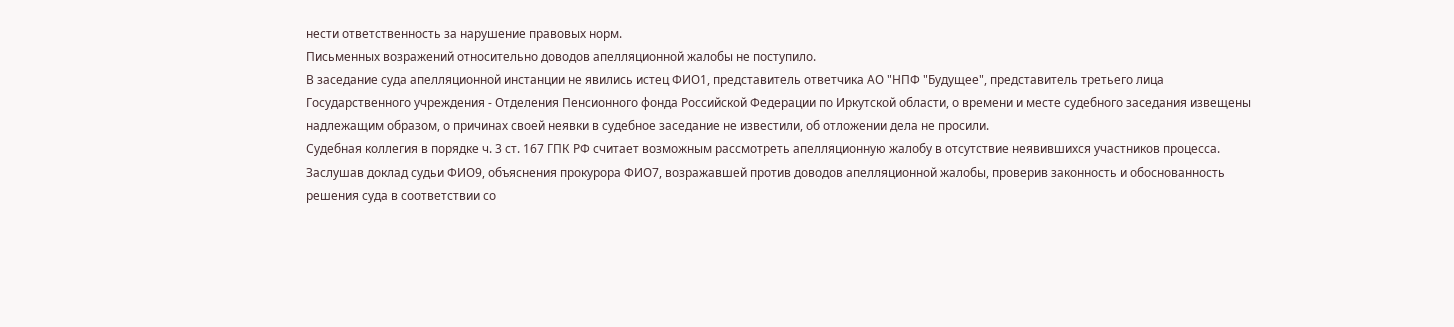нести ответственность за нарушение правовых норм.
Письменных возражений относительно доводов апелляционной жалобы не поступило.
В заседание суда апелляционной инстанции не явились истец ФИО1, представитель ответчика АО "НПФ "Будущее", представитель третьего лица Государственного учреждения - Отделения Пенсионного фонда Российской Федерации по Иркутской области, о времени и месте судебного заседания извещены надлежащим образом, о причинах своей неявки в судебное заседание не известили, об отложении дела не просили.
Судебная коллегия в порядке ч. 3 ст. 167 ГПК РФ считает возможным рассмотреть апелляционную жалобу в отсутствие неявившихся участников процесса.
Заслушав доклад судьи ФИО9, объяснения прокурора ФИО7, возражавшей против доводов апелляционной жалобы, проверив законность и обоснованность решения суда в соответствии со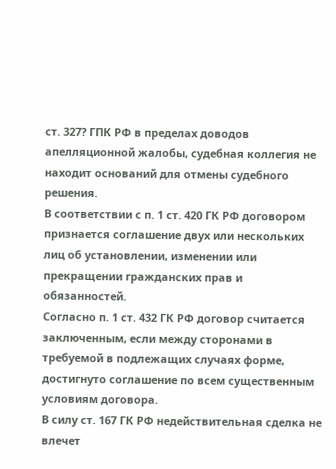ст. 327? ГПК РФ в пределах доводов апелляционной жалобы, судебная коллегия не находит оснований для отмены судебного решения.
В соответствии с п. 1 ст. 420 ГК РФ договором признается соглашение двух или нескольких лиц об установлении, изменении или прекращении гражданских прав и обязанностей.
Согласно п. 1 ст. 432 ГК РФ договор считается заключенным, если между сторонами в требуемой в подлежащих случаях форме, достигнуто соглашение по всем существенным условиям договора.
В силу ст. 167 ГК РФ недействительная сделка не влечет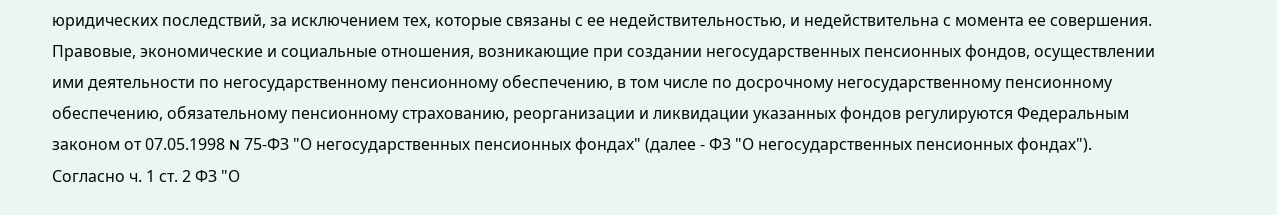юридических последствий, за исключением тех, которые связаны с ее недействительностью, и недействительна с момента ее совершения.
Правовые, экономические и социальные отношения, возникающие при создании негосударственных пенсионных фондов, осуществлении ими деятельности по негосударственному пенсионному обеспечению, в том числе по досрочному негосударственному пенсионному обеспечению, обязательному пенсионному страхованию, реорганизации и ликвидации указанных фондов регулируются Федеральным законом от 07.05.1998 N 75-ФЗ "О негосударственных пенсионных фондах" (далее - ФЗ "О негосударственных пенсионных фондах").
Согласно ч. 1 ст. 2 ФЗ "О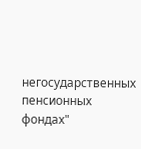негосударственных пенсионных фондах"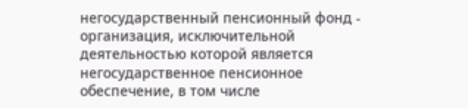негосударственный пенсионный фонд - организация, исключительной деятельностью которой является негосударственное пенсионное обеспечение, в том числе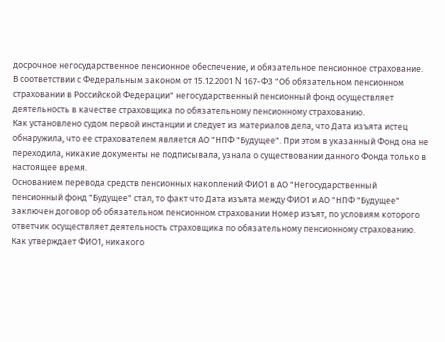досрочное негосударственное пенсионное обеспечение, и обязательное пенсионное страхование.
В соответствии с Федеральным законом от 15.12.2001 N 167-ФЗ "Об обязательном пенсионном страховании в Российской Федерации" негосударственный пенсионный фонд осуществляет деятельность в качестве страховщика по обязательному пенсионному страхованию.
Как установлено судом первой инстанции и следует из материалов дела, что Дата изъята истец обнаружила, что ее страхователем является АО "НПФ "Будущее". При этом в указанный Фонд она не переходила, никакие документы не подписывала, узнала о существовании данного Фонда только в настоящее время.
Основанием перевода средств пенсионных накоплений ФИО1 в АО "Негосударственный пенсионный фонд "Будущее" стал, то факт что Дата изъята между ФИО1 и АО "НПФ "Будущее" заключен договор об обязательном пенсионном страховании Номер изъят, по условиям которого ответчик осуществляет деятельность страховщика по обязательному пенсионному страхованию.
Как утверждает ФИО1, никакого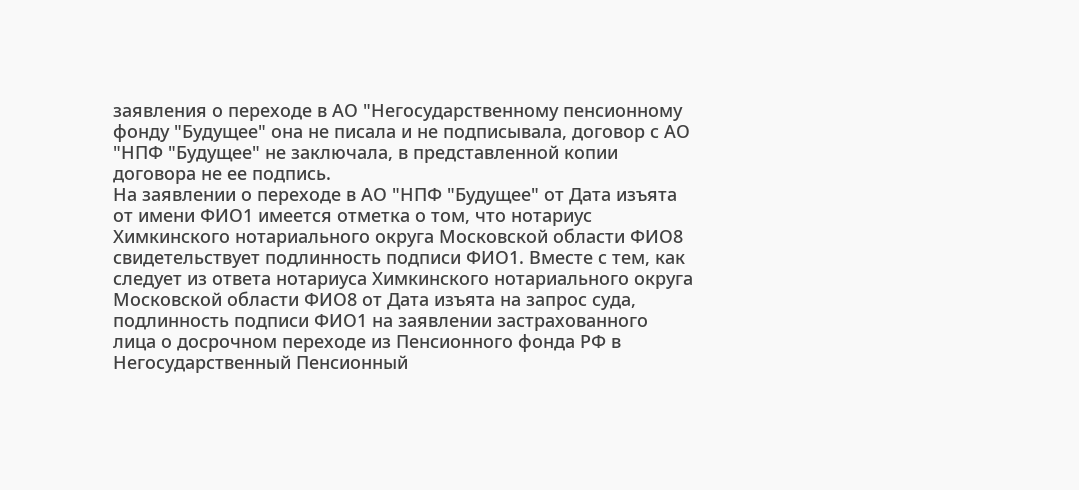заявления о переходе в АО "Негосударственному пенсионному фонду "Будущее" она не писала и не подписывала, договор с АО "НПФ "Будущее" не заключала, в представленной копии договора не ее подпись.
На заявлении о переходе в АО "НПФ "Будущее" от Дата изъята от имени ФИО1 имеется отметка о том, что нотариус Химкинского нотариального округа Московской области ФИО8 свидетельствует подлинность подписи ФИО1. Вместе с тем, как следует из ответа нотариуса Химкинского нотариального округа Московской области ФИО8 от Дата изъята на запрос суда, подлинность подписи ФИО1 на заявлении застрахованного лица о досрочном переходе из Пенсионного фонда РФ в Негосударственный Пенсионный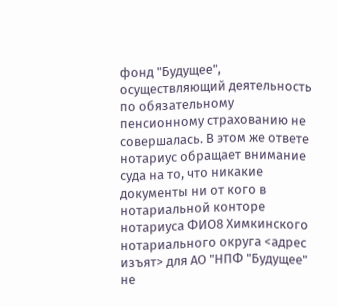фонд "Будущее", осуществляющий деятельность по обязательному пенсионному страхованию не совершалась. В этом же ответе нотариус обращает внимание суда на то, что никакие документы ни от кого в нотариальной конторе нотариуса ФИО8 Химкинского нотариального округа <адрес изъят> для АО "НПФ "Будущее" не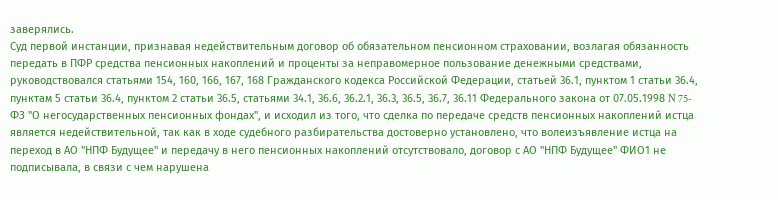заверялись.
Суд первой инстанции, признавая недействительным договор об обязательном пенсионном страховании, возлагая обязанность передать в ПФР средства пенсионных накоплений и проценты за неправомерное пользование денежными средствами, руководствовался статьями 154, 160, 166, 167, 168 Гражданского кодекса Российской Федерации, статьей 36.1, пунктом 1 статьи 36.4, пунктам 5 статьи 36.4, пунктом 2 статьи 36.5, статьями 34.1, 36.6, 36.2.1, 36.3, 36.5, 36.7, 36.11 Федерального закона от 07.05.1998 N 75-ФЗ "О негосударственных пенсионных фондах", и исходил из того, что сделка по передаче средств пенсионных накоплений истца является недействительной, так как в ходе судебного разбирательства достоверно установлено, что волеизъявление истца на переход в АО "НПФ Будущее" и передачу в него пенсионных накоплений отсутствовало, договор с АО "НПФ Будущее" ФИО1 не подписывала, в связи с чем нарушена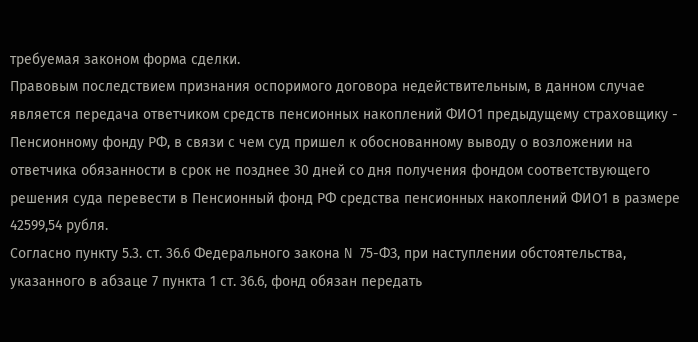требуемая законом форма сделки.
Правовым последствием признания оспоримого договора недействительным, в данном случае является передача ответчиком средств пенсионных накоплений ФИО1 предыдущему страховщику - Пенсионному фонду РФ, в связи с чем суд пришел к обоснованному выводу о возложении на ответчика обязанности в срок не позднее 30 дней со дня получения фондом соответствующего решения суда перевести в Пенсионный фонд РФ средства пенсионных накоплений ФИО1 в размере 42599,54 рубля.
Согласно пункту 5.3. ст. 36.6 Федерального закона N 75-ФЗ, при наступлении обстоятельства, указанного в абзаце 7 пункта 1 ст. 36.6, фонд обязан передать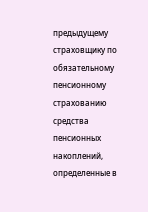предыдущему страховщику по обязательному пенсионному страхованию средства пенсионных накоплений, определенные в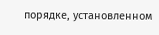порядке, установленном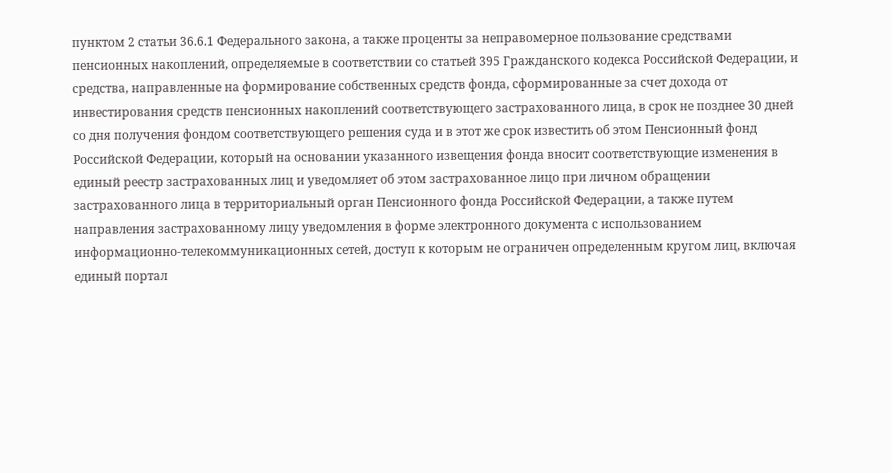пунктом 2 статьи 36.6.1 Федерального закона, а также проценты за неправомерное пользование средствами пенсионных накоплений, определяемые в соответствии со статьей 395 Гражданского кодекса Российской Федерации, и средства, направленные на формирование собственных средств фонда, сформированные за счет дохода от инвестирования средств пенсионных накоплений соответствующего застрахованного лица, в срок не позднее 30 дней со дня получения фондом соответствующего решения суда и в этот же срок известить об этом Пенсионный фонд Российской Федерации, который на основании указанного извещения фонда вносит соответствующие изменения в единый реестр застрахованных лиц и уведомляет об этом застрахованное лицо при личном обращении застрахованного лица в территориальный орган Пенсионного фонда Российской Федерации, а также путем направления застрахованному лицу уведомления в форме электронного документа с использованием информационно-телекоммуникационных сетей, доступ к которым не ограничен определенным кругом лиц, включая единый портал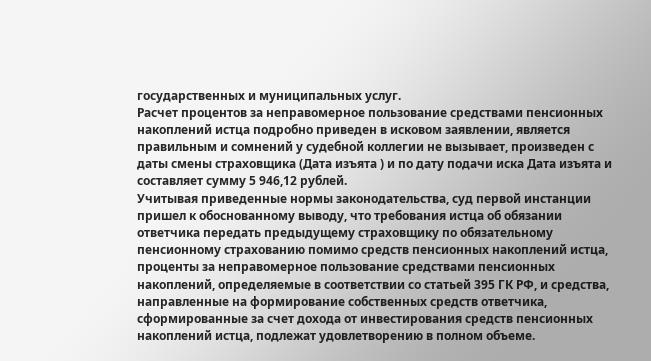государственных и муниципальных услуг.
Расчет процентов за неправомерное пользование средствами пенсионных накоплений истца подробно приведен в исковом заявлении, является правильным и сомнений у судебной коллегии не вызывает, произведен с даты смены страховщика (Дата изъята ) и по дату подачи иска Дата изъята и составляет сумму 5 946,12 рублей.
Учитывая приведенные нормы законодательства, суд первой инстанции пришел к обоснованному выводу, что требования истца об обязании ответчика передать предыдущему страховщику по обязательному пенсионному страхованию помимо средств пенсионных накоплений истца, проценты за неправомерное пользование средствами пенсионных накоплений, определяемые в соответствии со статьей 395 ГК РФ, и средства, направленные на формирование собственных средств ответчика, сформированные за счет дохода от инвестирования средств пенсионных накоплений истца, подлежат удовлетворению в полном объеме.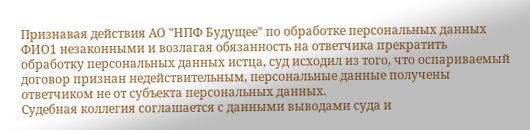Признавая действия АО "НПФ Будущее" по обработке персональных данных ФИО1 незаконными и возлагая обязанность на ответчика прекратить обработку персональных данных истца, суд исходил из того, что оспариваемый договор признан недействительным, персональные данные получены ответчиком не от субъекта персональных данных.
Судебная коллегия соглашается с данными выводами суда и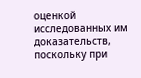оценкой исследованных им доказательств, поскольку при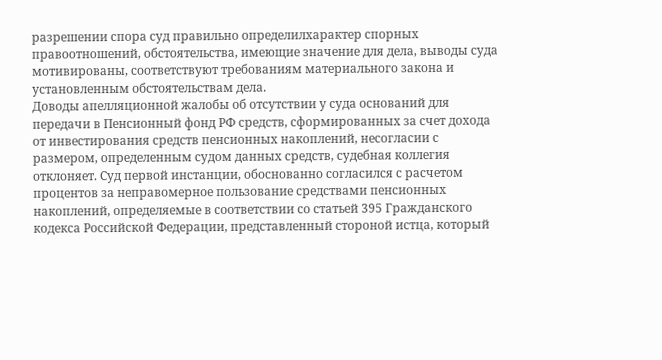разрешении спора суд правильно определилхарактер спорных правоотношений, обстоятельства, имеющие значение для дела, выводы суда мотивированы, соответствуют требованиям материального закона и установленным обстоятельствам дела.
Доводы апелляционной жалобы об отсутствии у суда оснований для передачи в Пенсионный фонд РФ средств, сформированных за счет дохода от инвестирования средств пенсионных накоплений, несогласии с размером, определенным судом данных средств, судебная коллегия отклоняет. Суд первой инстанции, обоснованно согласился с расчетом процентов за неправомерное пользование средствами пенсионных накоплений, определяемые в соответствии со статьей 395 Гражданского кодекса Российской Федерации, представленный стороной истца, который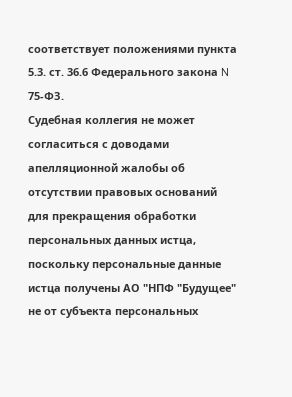соответствует положениями пункта 5.3. ст. 36.6 Федерального закона N 75-ФЗ.
Судебная коллегия не может согласиться с доводами апелляционной жалобы об отсутствии правовых оснований для прекращения обработки персональных данных истца, поскольку персональные данные истца получены АО "НПФ "Будущее" не от субъекта персональных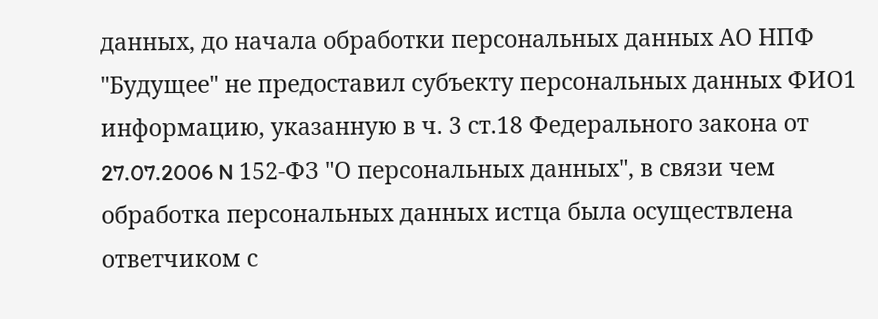данных, до начала обработки персональных данных АО НПФ "Будущее" не предоставил субъекту персональных данных ФИО1 информацию, указанную в ч. 3 ст.18 Федерального закона от 27.07.2006 N 152-ФЗ "О персональных данных", в связи чем обработка персональных данных истца была осуществлена ответчиком с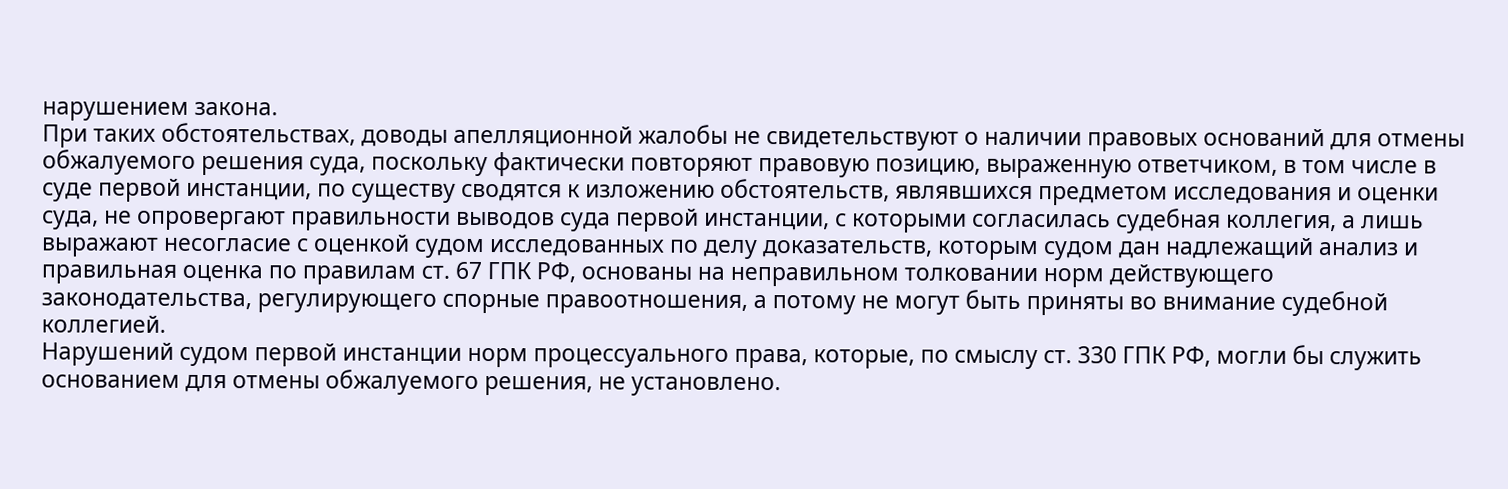нарушением закона.
При таких обстоятельствах, доводы апелляционной жалобы не свидетельствуют о наличии правовых оснований для отмены обжалуемого решения суда, поскольку фактически повторяют правовую позицию, выраженную ответчиком, в том числе в суде первой инстанции, по существу сводятся к изложению обстоятельств, являвшихся предметом исследования и оценки суда, не опровергают правильности выводов суда первой инстанции, с которыми согласилась судебная коллегия, а лишь выражают несогласие с оценкой судом исследованных по делу доказательств, которым судом дан надлежащий анализ и правильная оценка по правилам ст. 67 ГПК РФ, основаны на неправильном толковании норм действующего законодательства, регулирующего спорные правоотношения, а потому не могут быть приняты во внимание судебной коллегией.
Нарушений судом первой инстанции норм процессуального права, которые, по смыслу ст. 330 ГПК РФ, могли бы служить основанием для отмены обжалуемого решения, не установлено.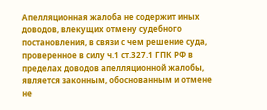Апелляционная жалоба не содержит иных доводов, влекущих отмену судебного постановления, в связи с чем решение суда, проверенное в силу ч.1 ст.327.1 ГПК РФ в пределах доводов апелляционной жалобы, является законным, обоснованным и отмене не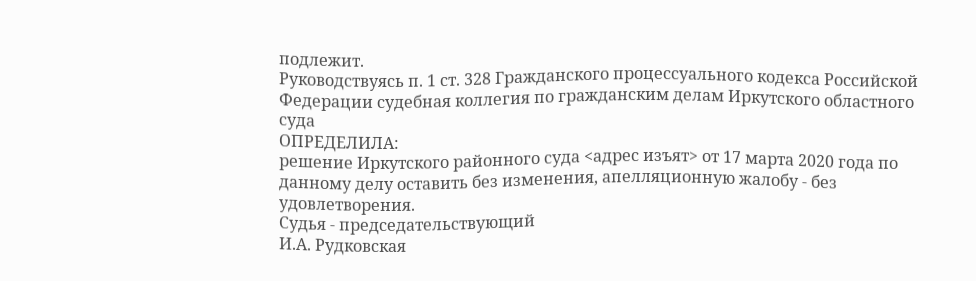подлежит.
Руководствуясь п. 1 ст. 328 Гражданского процессуального кодекса Российской Федерации судебная коллегия по гражданским делам Иркутского областного суда
ОПРЕДЕЛИЛА:
решение Иркутского районного суда <адрес изъят> от 17 марта 2020 года по данному делу оставить без изменения, апелляционную жалобу - без удовлетворения.
Судья - председательствующий
И.А. Рудковская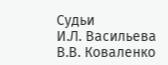Судьи
И.Л. Васильева
В.В. Коваленко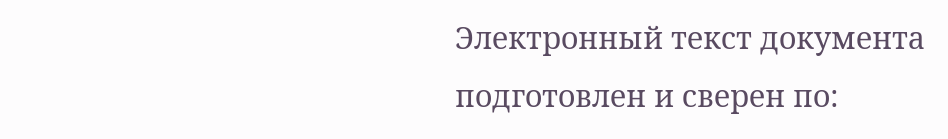Электронный текст документа
подготовлен и сверен по: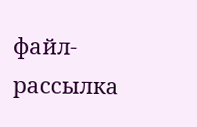файл-рассылка